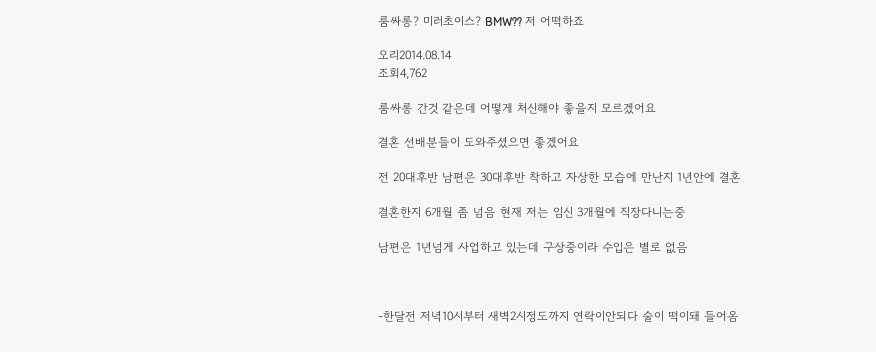룸싸롱? 미러초이스? BMW?? 저 어떡하죠

오리2014.08.14
조회4,762

룸싸롱 간것 같은데 어떻게 처신해야 좋을지 모르겠어요

결혼 선배분들이 도와주셨으면 좋겠어요

전 20대후반 남편은 30대후반 착하고 자상한 모습에 만난지 1년안에 결혼

결혼한지 6개월 좀 넘음 현재 저는 임신 3개월에 직장다니는중

남편은 1년넘게 사업하고 있는데 구상중이라 수입은 별로 없음



-한달전 저녁10시부터 새벽2시정도까지 연락이안되다 술이 떡이돼 들어옴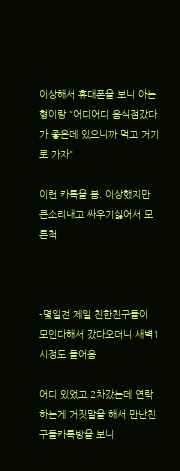이상해서 휴대폰을 보니 아는 형이랑 "어디어디 음식점갔다가 좋은데 있으니까 먹고 거기로 가자"

이런 카톡을 봄. 이상했지만 큰소리내고 싸우기싫어서 모른척



-몇일전 제일 친한친구들이 모인다해서 갔다오더니 새벽1시정도 들어옴

어디 있었고 2차갔는데 연락하는게 거짓말을 해서 만난친구들카톡방을 보니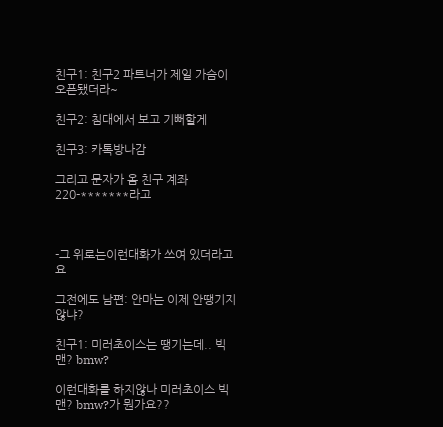친구1: 친구2 파트너가 제일 가슴이 오픈됐더라~

친구2: 침대에서 보고 기뻐할게

친구3: 카톡방나감

그리고 문자가 옴 친구 계좌220-*******라고



-그 위로는이런대화가 쓰여 있더라고요

그전에도 남편: 안마는 이제 안땡기지 않냐?

친구1: 미러초이스는 땡기는데.. 빅맨? bmw?

이런대화를 하지않나 미러초이스 빅맨? bmw?가 뭔가요??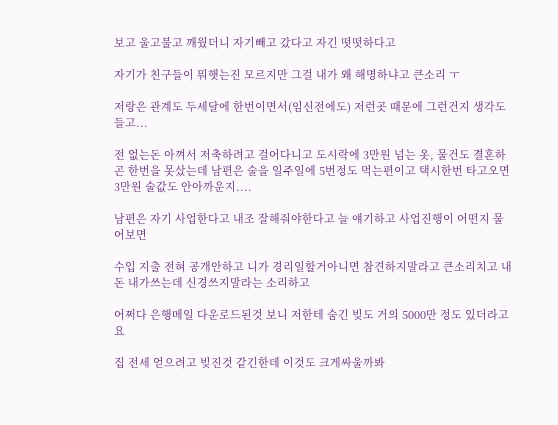보고 울고불고 깨웠더니 자기빼고 갔다고 자긴 떳떳하다고

자기가 친구들이 뭐햇는진 모르지만 그걸 내가 왜 해명하냐고 큰소리 ㅜ

저랑은 관계도 두세달에 한번이면서(임신전에도) 저런곳 때문에 그런건지 생각도 들고...

전 없는돈 아껴서 저축하려고 걸어다니고 도시락에 3만원 넘는 옷, 물건도 결혼하곤 한번을 못샀는데 남편은 술을 일주일에 5번정도 먹는편이고 택시한번 타고오면 3만원 술값도 안아까운지....

남편은 자기 사업한다고 내조 잘해줘야한다고 늘 얘기하고 사업진행이 어떤지 물어보면

수입 지출 전혀 공개안하고 니가 경리일할거아니면 참견하지말라고 큰소리치고 내돈 내가쓰는데 신경쓰지말라는 소리하고

어쩌다 은행메일 다운로드된것 보니 저한테 숨긴 빚도 거의 5000만 정도 있더라고요

집 전세 얻으려고 빚진것 같긴한데 이것도 크게싸울까봐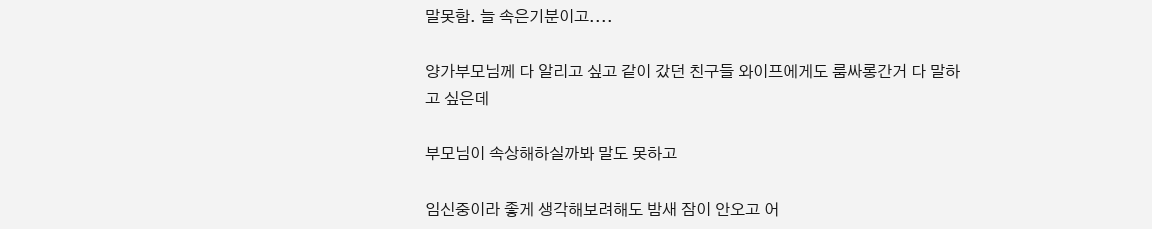말못함. 늘 속은기분이고....

양가부모님께 다 알리고 싶고 같이 갔던 친구들 와이프에게도 룸싸롱간거 다 말하고 싶은데

부모님이 속상해하실까봐 말도 못하고

임신중이라 좋게 생각해보려해도 밤새 잠이 안오고 어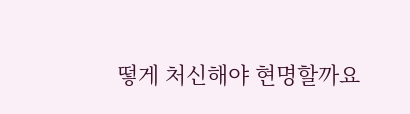떻게 처신해야 현명할까요